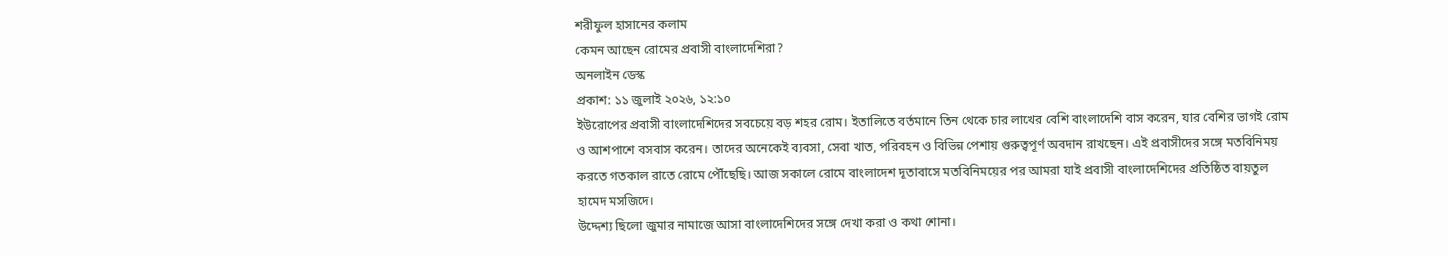শরীফুল হাসানের কলাম
কেমন আছেন রোমের প্রবাসী বাংলাদেশিরা?
অনলাইন ডেস্ক
প্রকাশ: ১১ জুলাই ২০২৬, ১২:১০
ইউরোপের প্রবাসী বাংলাদেশিদের সবচেয়ে বড় শহর রোম। ইতালিতে বর্তমানে তিন থেকে চার লাখের বেশি বাংলাদেশি বাস করেন, যার বেশির ভাগই রোম ও আশপাশে বসবাস করেন। তাদের অনেকেই ব্যবসা, সেবা খাত, পরিবহন ও বিভিন্ন পেশায় গুরুত্বপূর্ণ অবদান রাখছেন। এই প্রবাসীদের সঙ্গে মতবিনিময় করতে গতকাল রাতে রোমে পৌঁছেছি। আজ সকালে রোমে বাংলাদেশ দূতাবাসে মতবিনিময়ের পর আমরা যাই প্রবাসী বাংলাদেশিদের প্রতিষ্ঠিত বায়তুল হামেদ মসজিদে।
উদ্দেশ্য ছিলো জুমার নামাজে আসা বাংলাদেশিদের সঙ্গে দেখা করা ও কথা শোনা।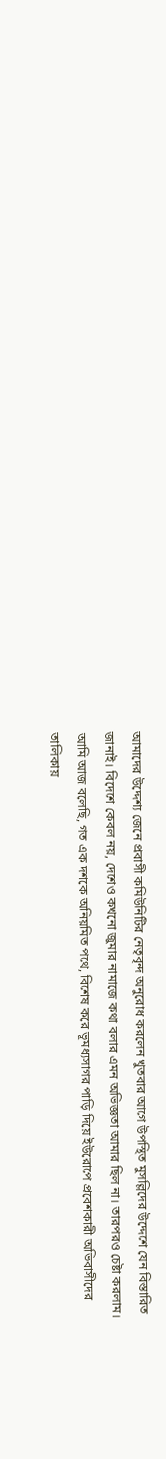আমাদের উদ্দেশ্য জেনে প্রবাসী কমিউনিটির নেতৃবৃন্দ অনুরোধ করলেন খুতবার আগে উপস্থিত মুসল্লিদের উদ্দেশে যেন বিস্তারিত জানাই। বিদেশে কেবল নয়, দেশেও কখনো জুমার নামাজে কথা বলার এমন অভিজ্ঞতা আমার ছিল না। তারপরও চেষ্টা করলাম।
আমি আজ বলেছি, গত এক দশকে অনিয়মিত পথে, বিশেষ করে ভূমধ্যসাগর পাড়ি দিয়ে ইউরোপে প্রবেশকারী অভিবাসীদের তালিকায়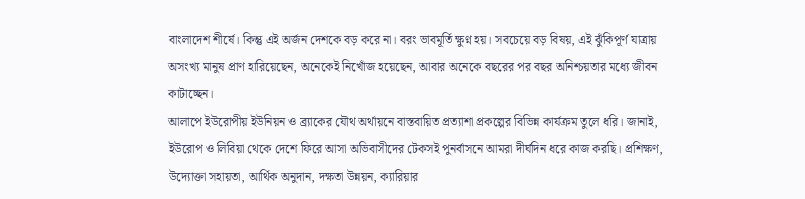বাংলাদেশ শীর্ষে। কিন্তু এই অর্জন দেশকে বড় করে না। বরং ভাবমূর্তি ক্ষুণ্ন হয়। সবচেয়ে বড় বিষয়, এই ঝুঁকিপূর্ণ যাত্রায় অসংখ্য মানুষ প্রাণ হারিয়েছেন, অনেকেই নিখোঁজ হয়েছেন, আবার অনেকে বছরের পর বছর অনিশ্চয়তার মধ্যে জীবন কাটাচ্ছেন।
আলাপে ইউরোপীয় ইউনিয়ন ও ব্র্যাকের যৌথ অর্থায়নে বাস্তবায়িত প্রত্যাশা প্রকল্পের বিভিন্ন কার্যক্রম তুলে ধরি। জানাই, ইউরোপ ও লিবিয়া থেকে দেশে ফিরে আসা অভিবাসীদের টেকসই পুনর্বাসনে আমরা দীর্ঘদিন ধরে কাজ করছি। প্রশিক্ষণ, উদ্যোক্তা সহায়তা, আর্থিক অনুদান, দক্ষতা উন্নয়ন, ক্যারিয়ার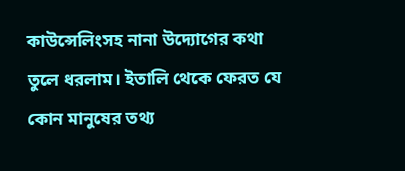কাউন্সেলিংসহ নানা উদ্যোগের কথা তুলে ধরলাম। ইতালি থেকে ফেরত যে কোন মানুষের তথ্য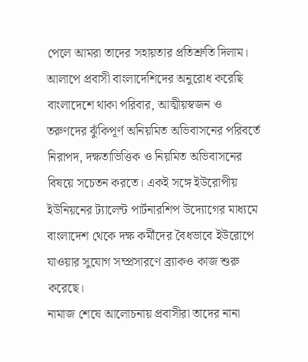পেলে আমরা তাদের সহায়তার প্রতিশ্রুতি দিলাম।
আলাপে প্রবাসী বাংলাদেশিদের অনুরোধ করেছি বাংলাদেশে থাকা পরিবার, আত্মীয়স্বজন ও তরুণদের ঝুঁকিপূর্ণ অনিয়মিত অভিবাসনের পরিবর্তে নিরাপদ, দক্ষতাভিত্তিক ও নিয়মিত অভিবাসনের বিষয়ে সচেতন করতে। একই সঙ্গে ইউরোপীয় ইউনিয়নের ট্যালেন্ট পার্টনারশিপ উদ্যোগের মাধ্যমে বাংলাদেশ থেকে দক্ষ কর্মীদের বৈধভাবে ইউরোপে যাওয়ার সুযোগ সম্প্রসারণে ব্র্যাকও কাজ শুরু করেছে।
নামাজ শেষে আলোচনায় প্রবাসীরা তাদের নানা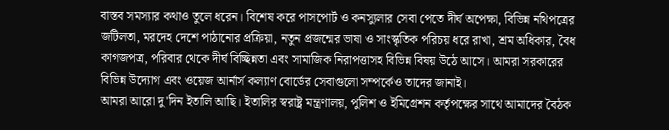বাস্তব সমস্যার কথাও তুলে ধরেন। বিশেষ করে পাসপোর্ট ও কনস্যুলার সেবা পেতে দীর্ঘ অপেক্ষা, বিভিন্ন নথিপত্রের জটিলতা, মরদেহ দেশে পাঠানোর প্রক্রিয়া, নতুন প্রজন্মের ভাষা ও সাংস্কৃতিক পরিচয় ধরে রাখা, শ্রম অধিকার, বৈধ কাগজপত্র, পরিবার থেকে দীর্ঘ বিচ্ছিন্নতা এবং সামাজিক নিরাপত্তাসহ বিভিন্ন বিষয় উঠে আসে। আমরা সরকারের বিভিন্ন উদ্যোগ এবং ওয়েজ আর্নার্স কল্যাণ বোর্ডের সেবাগুলো সম্পর্কেও তাদের জানাই।
আমরা আরো দু'দিন ইতালি আছি। ইতালির স্বরাষ্ট্র মন্ত্রণালয়, পুলিশ ও ইমিগ্রেশন কর্তৃপক্ষের সাথে আমাদের বৈঠক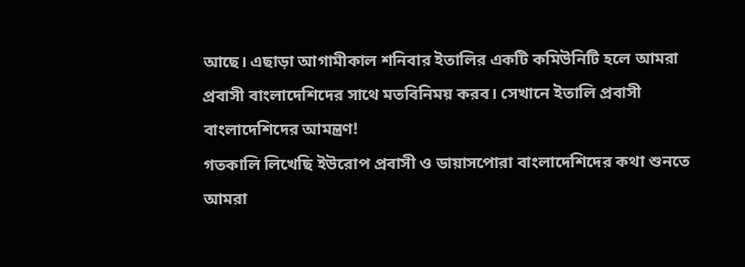আছে। এছাড়া আগামীকাল শনিবার ইতালির একটি কমিউনিটি হলে আমরা প্রবাসী বাংলাদেশিদের সাথে মতবিনিময় করব। সেখানে ইতালি প্রবাসী বাংলাদেশিদের আমন্ত্রণ!
গতকালি লিখেছি ইউরোপ প্রবাসী ও ডায়াসপোরা বাংলাদেশিদের কথা শুনতে আমরা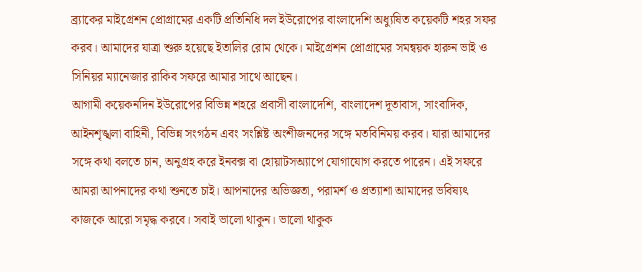ব্র্যাকের মাইগ্রেশন প্রোগ্রামের একটি প্রতিনিধি দল ইউরোপের বাংলাদেশি অধ্যুষিত কয়েকটি শহর সফর করব। আমাদের যাত্রা শুরু হয়েছে ইতালির রোম থেকে। মাইগ্রেশন প্রোগ্রামের সমন্বয়ক হারুন ভাই ও সিনিয়র ম্যানেজার রাকিব সফরে আমার সাথে আছেন।
আগামী কয়েকনদিন ইউরোপের বিভিন্ন শহরে প্রবাসী বাংলাদেশি, বাংলাদেশ দূতাবাস, সাংবাদিক, আইনশৃঙ্খলা বাহিনী, বিভিন্ন সংগঠন এবং সংশ্লিষ্ট অংশীজনদের সঙ্গে মতবিনিময় করব। যারা আমাদের সঙ্গে কথা বলতে চান, অনুগ্রহ করে ইনবক্স বা হোয়াটসঅ্যাপে যোগাযোগ করতে পারেন। এই সফরে আমরা আপনাদের কথা শুনতে চাই। আপনাদের অভিজ্ঞতা, পরামর্শ ও প্রত্যাশা আমাদের ভবিষ্যৎ কাজকে আরো সমৃদ্ধ করবে। সবাই ভালো থাকুন। ভালো থাকুক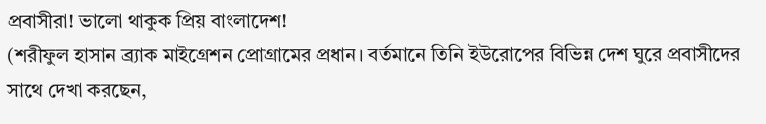প্রবাসীরা! ভালো থাকুক প্রিয় বাংলাদেশ!
(শরীফুল হাসান ব্র্যাক মাইগ্রেশন প্রোগ্রামের প্রধান। বর্তমানে তিনি ইউরোপের বিভিন্ন দেশ ঘুরে প্রবাসীদের সাথে দেখা করছেন,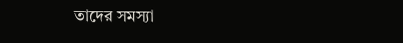তাদের সমস্যা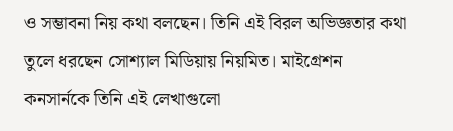ও সম্ভাবনা নিয় কথা বলছেন। তিনি এই বিরল অভিজ্ঞতার কথা তুলে ধরছেন সোশ্যাল মিডিয়ায় নিয়মিত। মাইগ্রেশন কনসার্নকে তিনি এই লেখাগুলো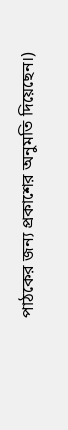পাঠকের জন্য প্রকাশের অনুমতি দিয়েছেন।)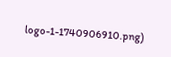logo-1-1740906910.png)